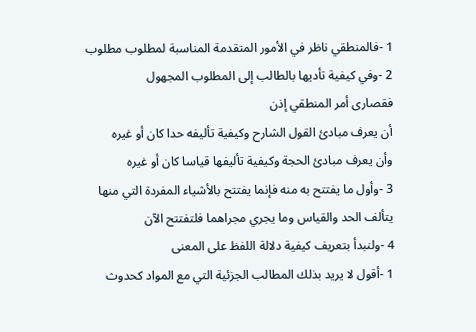1 -فالمنطقي ناظر في الأمور المتقدمة المناسبة لمطلوب مطلوب
2 -وفي كيفية تأديها بالطالب إلى المطلوب المجهول
فقصارى أمر المنطقي إذن
أن يعرف مبادئ القول الشارح وكيفية تأليفه حدا كان أو غيره
وأن يعرف مبادئ الحجة وكيفية تأليفها قياسا كان أو غيره
3 -وأول ما يفتتح به منه فإنما يفتتح بالأشياء المفردة التي منها يتألف الحد والقياس وما يجري مجراهما فلتفتتح الآن
4 -ولنبدأ بتعريف كيفية دلالة اللفظ على المعنى
1 -أقول لا يريد بذلك المطالب الجزئية التي مع المواد كحدوث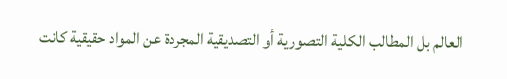العالم بل المطالب الكلية التصورية أو التصديقية المجردة عن المواد حقيقية كانت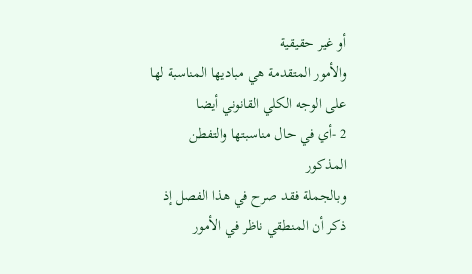أو غير حقيقية
والأمور المتقدمة هي مباديها المناسبة لها على الوجه الكلي القانوني أيضا
2 -أي في حال مناسبتها والتفطن المذكور
وبالجملة فقد صرح في هذا الفصل إذ ذكر أن المنطقي ناظر في الأمور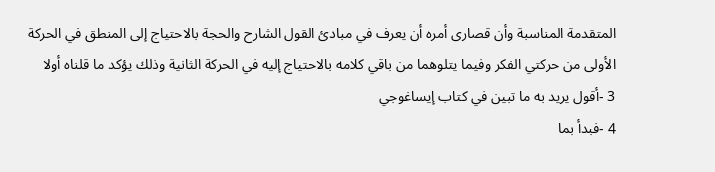المتقدمة المناسبة وأن قصارى أمره أن يعرف في مبادئ القول الشارح والحجة بالاحتياج إلى المنطق في الحركة الأولى من حركتي الفكر وفيما يتلوهما من باقي كلامه بالاحتياج إليه في الحركة الثانية وذلك يؤكد ما قلناه أولا
3 -أقول يريد به ما تبين في كتاب إيساغوجي
4 -فبدأ بما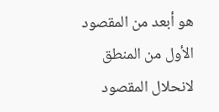هو أبعد من المقصود الأول من المنطق لانحلال المقصود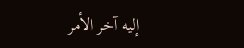إليه آخر الأمر